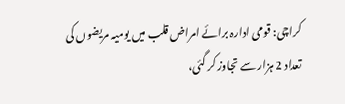کراچی: قومی ادارہ برائے امراض قلب میں یومیہ مریضوں کی تعداد 2 ہزار سے تجاوز کر گئی،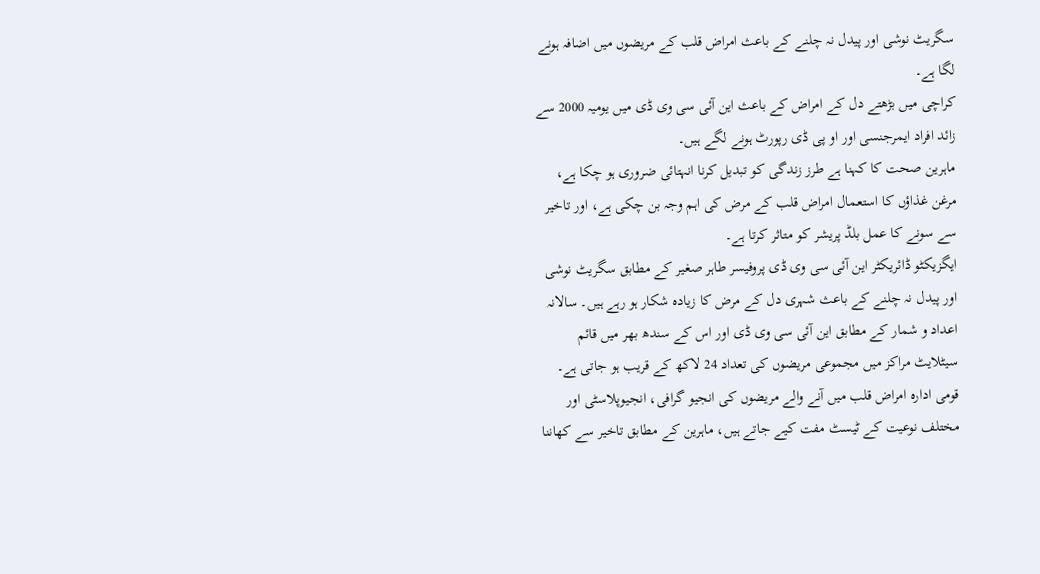سگریٹ نوشی اور پیدل نہ چلنے کے باعث امراض قلب کے مریضوں میں اضافہ ہونے لگا ہے۔
کراچی میں بڑھتے دل کے امراض کے باعث این آئی سی وی ڈی میں یومیہ 2000 سے زائد افراد ایمرجنسی اور او پی ڈی رپورٹ ہونے لگے ہیں۔
ماہرین صحت کا کہنا ہے طرز زندگی کو تبدیل کرنا انہتائی ضروری ہو چکا ہے، مرغن غذاؤں کا استعمال امراض قلب کے مرض کی اہم وجہ بن چکی ہے، اور تاخیر سے سونے کا عمل بلڈ پریشر کو متاثر کرتا ہے۔
ایگزیکٹو ڈائریکٹر این آئی سی وی ڈی پروفیسر طاہر صغیر کے مطابق سگریٹ نوشی اور پیدل نہ چلنے کے باعث شہری دل کے مرض کا زیادہ شکار ہو رہے ہیں۔ سالانہ اعداد و شمار کے مطابق این آئی سی وی ڈی اور اس کے سندھ بھر میں قائم سیٹلایٹ مراکز میں مجموعی مریضوں کی تعداد 24 لاکھ کے قریب ہو جاتی ہے۔
قومی ادارہ امراض قلب میں آنے والے مریضوں کی انجیو گرافی، انجیوپلاسٹی اور مختلف نوعیت کے ٹیسٹ مفت کیے جاتے ہیں، ماہرین کے مطابق تاخیر سے کھاننا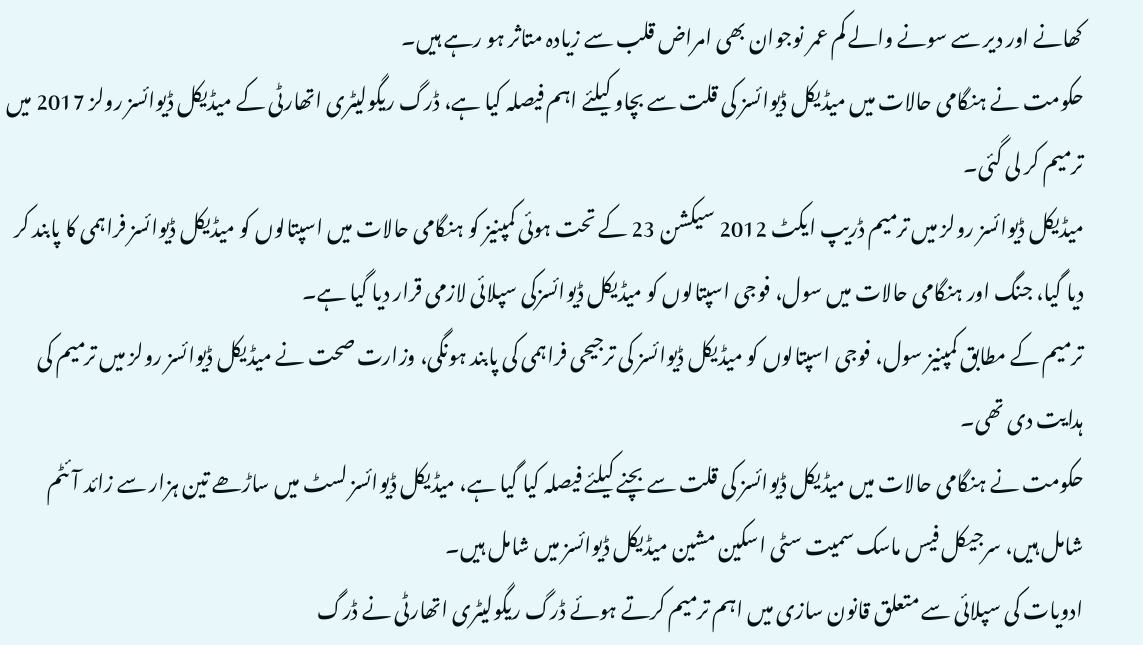کھانے اور دیر سے سونے والے کم عمر نوجوان بھی امراض قلب سے زیادہ متاثر ہو رہے ہیں۔
حکومت نے ہنگامی حالات میں میڈیکل ڈیوائسز کی قلت سے بچاو کیلئے اہم فیصلہ کیا ہے، ڈرگ ریگولیٹری اتھارٹی کے میڈیکل ڈیوائسز رولز 2017 میں ترمیم کر لی گئی۔
میڈیکل ڈیوائسز رولز میں ترمیم ڈریپ ایکٹ 2012 سیکشن 23 کے تحت ہوئی کمپنیز کو ہنگامی حالات میں اسپتالوں کو میڈیکل ڈیوائسز فراہمی کا پابند کر دیا گیا، جنگ اور ہنگامی حالات میں سول، فوجی اسپتالوں کو میڈیکل ڈیوائسزکی سپلائی لازمی قرار دیا گیا ہے۔
ترمیم کے مطابق کمپنیز سول، فوجی اسپتالوں کو میڈیکل ڈیوائسز کی ترجیحی فراہمی کی پابند ہونگی، وزارت صحت نے میڈیکل ڈیوائسز رولز میں ترمیم کی ہدایت دی تھی۔
حکومت نے ہنگامی حالات میں میڈیکل ڈیوائسز کی قلت سے بچنے کیلئے فیصلہ کیا گیا ہے، میڈیکل ڈیوائسز لسٹ میں ساڑھے تین ہزار سے زائد آئٹم شامل ہیں، سرجیکل فیس ماسک سمیت سٹی اسکین مشین میڈیکل ڈیوائسز میں شامل ہیں۔
ادویات کی سپلائی سے متعلق قانون سازی میں اہم ترمیم کرتے ہوئے ڈرگ ریگولیٹری اتھارٹی نے ڈرگ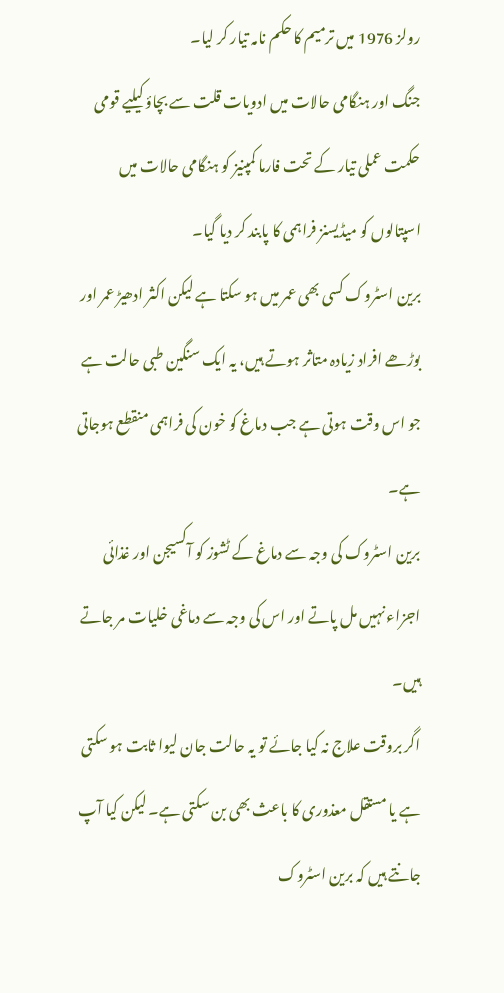رولز 1976 میں ترمیم کا حکم نامہ تیار کر لیا۔
جنگ اور ہنگامی حالات میں ادویات قلت سے بچاؤ کیلیے قومی حکمت عملی تیار کے تحت فارما کمپنیز کو ہنگامی حالات میں اسپتالوں کو میڈیسنز فراہمی کا پابند کر دیا گیا۔
برین اسٹروک کسی بھی عمر میں ہو سکتا ہے لیکن اکثر ادھیڑ عمر اور بوڑھے افراد زیادہ متاثر ہوتے ہیں، یہ ایک سنگین طبی حالت ہے جو اس وقت ہوتی ہے جب دماغ کو خون کی فراہمی منقطع ہوجاتی ہے۔
برین اسٹروک کی وجہ سے دماغ کے ٹشوز کو آکسیجن اور غذائی اجزاء نہیں مل پاتے اور اس کی وجہ سے دماغی خلیات مر جاتے ہیں۔
اگر بروقت علاج نہ کیا جائے تو یہ حالت جان لیوا ثابت ہو سکتی ہے یا مستقل معذوری کا باعث بھی بن سکتی ہے۔ لیکن کیا آپ جانتے ہیں کہ برین اسٹروک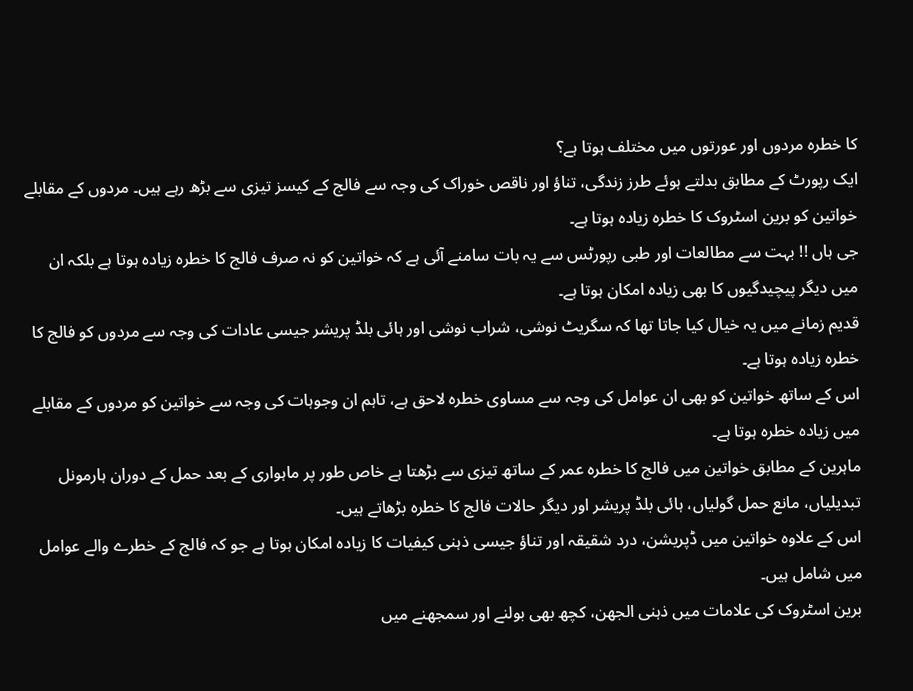کا خطرہ مردوں اور عورتوں میں مختلف ہوتا ہے؟
ایک رپورٹ کے مطابق بدلتے ہوئے طرز زندگی، تناؤ اور ناقص خوراک کی وجہ سے فالج کے کیسز تیزی سے بڑھ رہے ہیں۔ مردوں کے مقابلے خواتین کو برین اسٹروک کا خطرہ زیادہ ہوتا ہے۔
جی ہاں !! بہت سے مطالعات اور طبی رپورٹس سے یہ بات سامنے آئی ہے کہ خواتین کو نہ صرف فالج کا خطرہ زیادہ ہوتا ہے بلکہ ان میں دیگر پیچیدگیوں کا بھی زیادہ امکان ہوتا ہے۔
قدیم زمانے میں یہ خیال کیا جاتا تھا کہ سگریٹ نوشی، شراب نوشی اور ہائی بلڈ پریشر جیسی عادات کی وجہ سے مردوں کو فالج کا خطرہ زیادہ ہوتا ہے۔
اس کے ساتھ خواتین کو بھی ان عوامل کی وجہ سے مساوی خطرہ لاحق ہے، تاہم ان وجوہات کی وجہ سے خواتین کو مردوں کے مقابلے میں زیادہ خطرہ ہوتا ہے۔
ماہرین کے مطابق خواتین میں فالج کا خطرہ عمر کے ساتھ تیزی سے بڑھتا ہے خاص طور پر ماہواری کے بعد حمل کے دوران ہارمونل تبدیلیاں، مانع حمل گولیاں، ہائی بلڈ پریشر اور دیگر حالات فالج کا خطرہ بڑھاتے ہیں۔
اس کے علاوہ خواتین میں ڈپریشن، درد شقیقہ اور تناؤ جیسی ذہنی کیفیات کا زیادہ امکان ہوتا ہے جو کہ فالج کے خطرے والے عوامل میں شامل ہیں۔
برین اسٹروک کی علامات میں ذہنی الجھن، کچھ بھی بولنے اور سمجھنے میں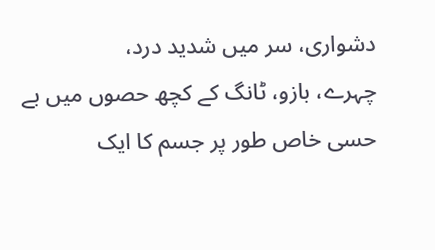دشواری، سر میں شدید درد،
چہرے، بازو، ٹانگ کے کچھ حصوں میں بے حسی خاص طور پر جسم کا ایک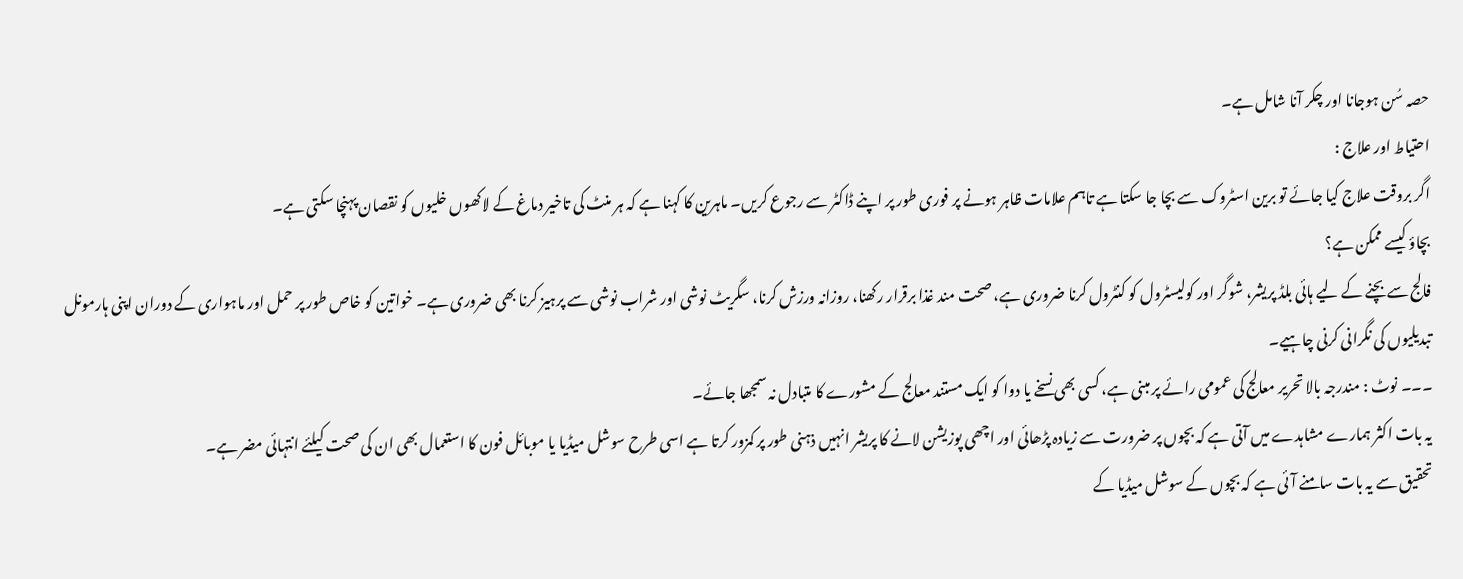حصہ سُن ہوجانا اور چکر آنا شامل ہے۔
احتیاط اور علاج :
اگر بروقت علاج کیا جائے تو برین اسٹروک سے بچا جا سکتا ہے تاہم علامات ظاہر ہونے پر فوری طور پر اپنے ڈاکٹر سے رجوع کریں۔ ماہرین کا کہنا ہے کہ ہر منٹ کی تاخیر دماغ کے لاکھوں خلیوں کو نقصان پہنچا سکتی ہے۔
بچاؤ کیسے ممکن ہے؟
فالج سے بچنے کے لیے ہائی بلڈ پریشر، شوگر اور کولیسٹرول کو کنٹرول کرنا ضروری ہے، صحت مند غذا برقرار رکھنا، روزانہ ورزش کرنا، سگریٹ نوشی اور شراب نوشی سے پرہیز کرنا بھی ضروری ہے۔ خواتین کو خاص طور پر حمل اور ماہواری کے دوران اپنی ہارمونل تبدیلیوں کی نگرانی کرنی چاہیے۔
۔۔۔ نوٹ : مندرجہ بالا تحریر معالج کی عمومی رائے پر مبنی ہے، کسی بھی نسخے یا دوا کو ایک مستند معالج کے مشورے کا متبادل نہ سمجھا جائے۔
یہ بات اکثر ہمارے مشاہدے میں آتی ہے کہ بچوں پر ضرورت سے زیادہ پڑھائی اور اچھی پوزیشن لانے کا پریشر انہیں ذہنی طور پر کمزور کرتا ہے اسی طرح سوشل میڈیا یا موبائل فون کا استعمال بھی ان کی صحت کیلئے انتہائی مضر ہے۔
تحقیق سے یہ بات سامنے آئی ہے کہ بچوں کے سوشل میڈیا کے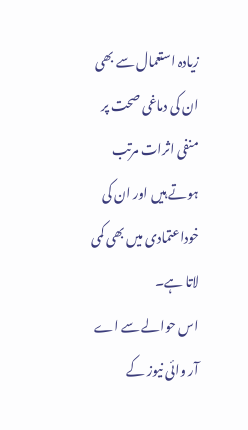زیادہ استعمال سے بھی ان کی دماغی صحت پر منفی اثرات مرتب ہوتے ہیں اور ان کی خوداعتمادی میں بھی کمی لاتا ہے۔
اس حوالے سے اے آر وائی نیوز کے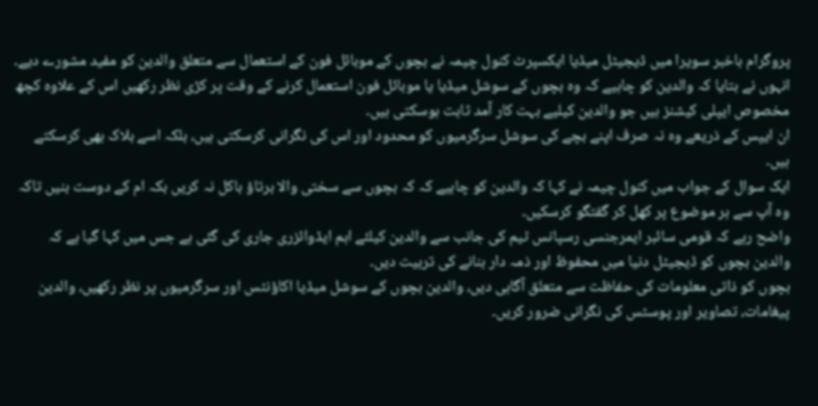پروگرام باخبر سویرا میں ڈیجیٹل میڈیا ایکسپرٹ کنول چیمہ نے بچوں کے موبائل فون کے استعمال سے متعلق والدین کو مفید مشورے دیے۔
انہوں نے بتایا کہ والدین کو چاہیے کہ وہ بچوں کے سوشل میڈیا یا موبائل فون استعمال کرنے کے وقت پر کڑی نظر رکھیں اس کے علاوہ کچھ مخصوص ایپلی کیشنز ہیں جو والدین کیلیے بہت کار آمد ثابت ہوسکتی ہیں۔
ان ایپس کے ذریعے وہ نہ صرف اپنے بچے کی سوشل سرگرمیوں کو محدود اور اس کی نگرانی کرسکتی ہیں، بلکہ اسے بلاک بھی کرسکتے ہیں۔
ایک سوال کے جواب میں کنول چیمہ نے کہا کہ والدین کو چاہیے کہ کہ بچوں سے سختی والا برتاؤ باکل نہ کریں بکہ ام کے دوست بنیں تاکہ وہ آپ سے ہر موضوع پر کھل کر گفتگو کرسکیں۔
واضح رہے کہ قومی سائبر ایمرجنسی رسپانس ٹیم کی جانب سے والدین کیلئے اہم ایڈوائزری جاری کی گئی ہے جس میں کہا گیا ہے کہ والدین بچوں کو ڈیجیٹل دنیا میں محفوظ اور ذمہ دار بنانے کی تربیت دیں۔
بچوں کو ذاتی معلومات کی حفاظت سے متعلق آگاہی دیں، والدین بچوں کے سوشل میڈیا اکاؤنٹس اور سرگرمیوں پر نظر رکھیں، والدین پیغامات، تصاویر اور پوسٹس کی نگرانی ضرور کریں۔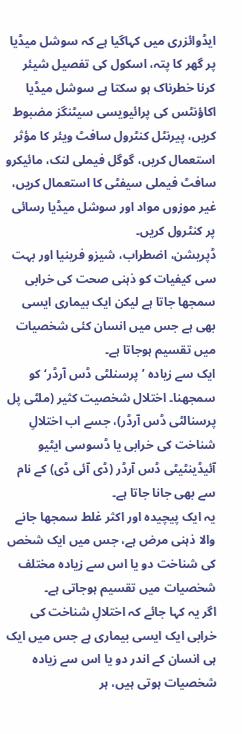ایڈوائزری میں کہاگیا ہے کہ سوشل میڈیا پر گھر کا پتہ، اسکول کی تفصیل شیئر کرنا خطرناک ہو سکتا ہے سوشل میڈیا اکاؤنٹس کی پرائیویسی سیٹنگز مضبوط کریں، پیرنٹل کنٹرول سافٹ ویئر کا مؤثر استعمال کریں، گوگل فیملی لنک، مائیکرو سافٹ فیملی سیفٹی کا استعمال کریں، غیر موزوں مواد اور سوشل میڈیا رسائی پر کنٹرول کریں۔
ڈپریشن، اضطراب، شیزو فرینیا اور بہت سی کیفیات کو ذہنی صحت کی خرابی سمجھا جاتا ہے لیکن ایک بیماری ایسی بھی ہے جس میں انسان کئی شخصیات میں تقسیم ہوجاتا ہے۔
ایک سے زیادہ ’پرسنلٹی ڈس آرڈر‘ کو سمجھنا۔ اختلال شخصیت کثیر (ملٹی پل پرسنالٹی ڈس آرڈر)، جسے اب اختلالِ شناخت کی خرابی یا ڈسوسی ایٹیو آئیڈینٹیٹی ڈس آرڈر (ڈی آئی ڈی) کے نام سے بھی جانا جاتا ہے۔
یہ ایک پیچیدہ اور اکثر غلط سمجھا جانے والا ذہنی مرض ہے، جس میں ایک شخص کی شناخت دو یا اس سے زیادہ مختلف شخصیات میں تقسیم ہوجاتی ہے۔
اگر یہ کہا جائے کہ اختلالِ شناخت کی خرابی ایک ایسی بیماری ہے جس میں ایک ہی انسان کے اندر دو یا اس سے زیادہ شخصیات ہوتی ہیں، ہر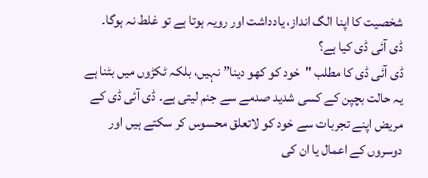شخصیت کا اپنا الگ انداز، یادداشت اور رویہ ہوتا ہے تو غلط نہ ہوگا۔
ڈی آئی ڈی کیا ہے؟
ڈی آئی ڈی کا مطلب "خود کو کھو دینا” نہیں، بلکہ ٹکڑوں میں بٹنا ہے یہ حالت بچپن کے کسی شدید صدمے سے جنم لیتی ہے۔ ڈی آئی ڈی کے مریض اپنے تجربات سے خود کو لاتعلق محسوس کر سکتے ہیں اور دوسروں کے اعمال یا ان کی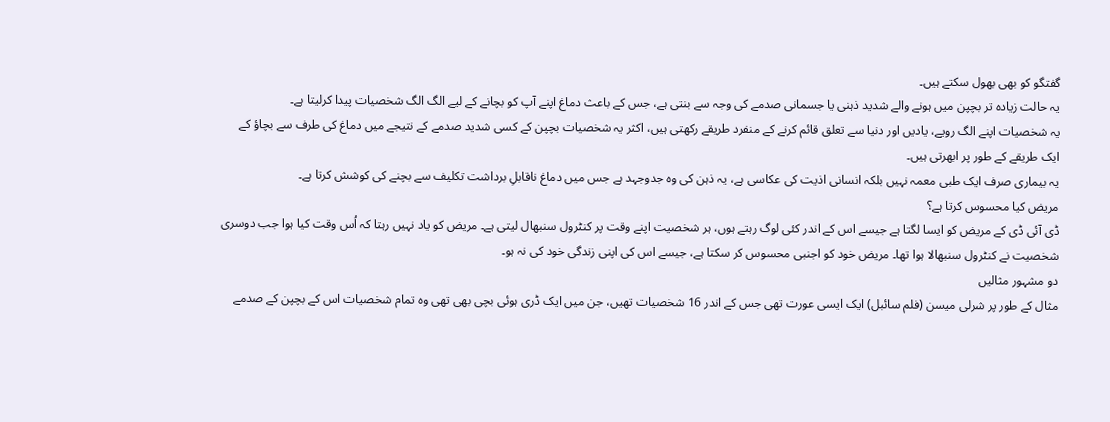گفتگو کو بھی بھول سکتے ہیں۔
یہ حالت زیادہ تر بچپن میں ہونے والے شدید ذہنی یا جسمانی صدمے کی وجہ سے بنتی ہے، جس کے باعث دماغ اپنے آپ کو بچانے کے لیے الگ الگ شخصیات پیدا کرلیتا ہے۔
یہ شخصیات اپنے الگ رویے، یادیں اور دنیا سے تعلق قائم کرنے کے منفرد طریقے رکھتی ہیں، اکثر یہ شخصیات بچپن کے کسی شدید صدمے کے نتیجے میں دماغ کی طرف سے بچاؤ کے ایک طریقے کے طور پر ابھرتی ہیں۔
یہ بیماری صرف ایک طبی معمہ نہیں بلکہ انسانی اذیت کی عکاسی ہے، یہ ذہن کی وہ جدوجہد ہے جس میں دماغ ناقابلِ برداشت تکلیف سے بچنے کی کوشش کرتا ہے۔
مریض کیا محسوس کرتا ہے؟
ڈی آئی ڈی کے مریض کو ایسا لگتا ہے جیسے اس کے اندر کئی لوگ رہتے ہوں، ہر شخصیت اپنے وقت پر کنٹرول سنبھال لیتی ہے۔ مریض کو یاد نہیں رہتا کہ اُس وقت کیا ہوا جب دوسری شخصیت نے کنٹرول سنبھالا ہوا تھا۔ مریض خود کو اجنبی محسوس کر سکتا ہے، جیسے اس کی اپنی زندگی خود کی نہ ہو۔
دو مشہور مثالیں
مثال کے طور پر شرلی میسن (فلم سائبل) ایک ایسی عورت تھی جس کے اندر 16 شخصیات تھیں، جن میں ایک ڈری ہوئی بچی بھی تھی وہ تمام شخصیات اس کے بچپن کے صدمے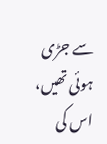سے جڑی ہوئی تھیں، اس کی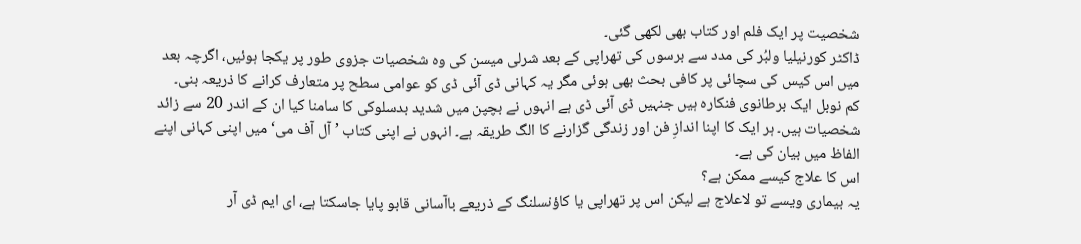شخصیت پر ایک فلم اور کتاب بھی لکھی گئی۔
ڈاکٹر کورنیلیا ولبُر کی مدد سے برسوں کی تھراپی کے بعد شرلی میسن کی وہ شخصیات جزوی طور پر یکجا ہوئیں، اگرچہ بعد میں اس کیس کی سچائی پر کافی بحث بھی ہوئی مگر یہ کہانی ڈی آئی ڈی کو عوامی سطح پر متعارف کرانے کا ذریعہ بنی۔
کم نوبل ایک برطانوی فنکارہ ہیں جنہیں ڈی آئی ڈی ہے انہوں نے بچپن میں شدید بدسلوکی کا سامنا کیا ان کے اندر 20 سے زائد شخصیات ہیں۔ ہر ایک کا اپنا اندازِ فن اور زندگی گزارنے کا الگ طریقہ ہے۔ انہوں نے اپنی کتاب ’آل آف می‘ میں اپنی کہانی اپنے الفاظ میں بیان کی ہے۔
اس کا علاج کیسے ممکن ہے؟
یہ بیماری ویسے تو لاعلاج ہے لیکن اس پر تھراپی یا کاؤنسلنگ کے ذریعے باآسانی قابو پایا جاسکتا ہے، ای ایم ڈی آر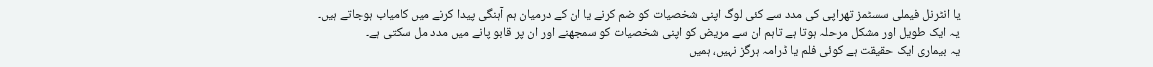یا انٹرنل فیملی سسٹمز تھراپی کی مدد سے کئی لوگ اپنی شخصیات کو ضم کرنے یا ان کے درمیان ہم آہنگی پیدا کرنے میں کامیاب ہوجاتے ہیں۔
یہ ایک طویل اور مشکل مرحلہ ہوتا ہے تاہم ان سے مریض کو اپنی شخصیات کو سمجھنے اور ان پر قابو پانے میں مدد مل سکتی ہے۔
یہ بیماری ایک حقیقت ہے کوئی فلم یا ڈرامہ ہرگز نہیں، ہمیں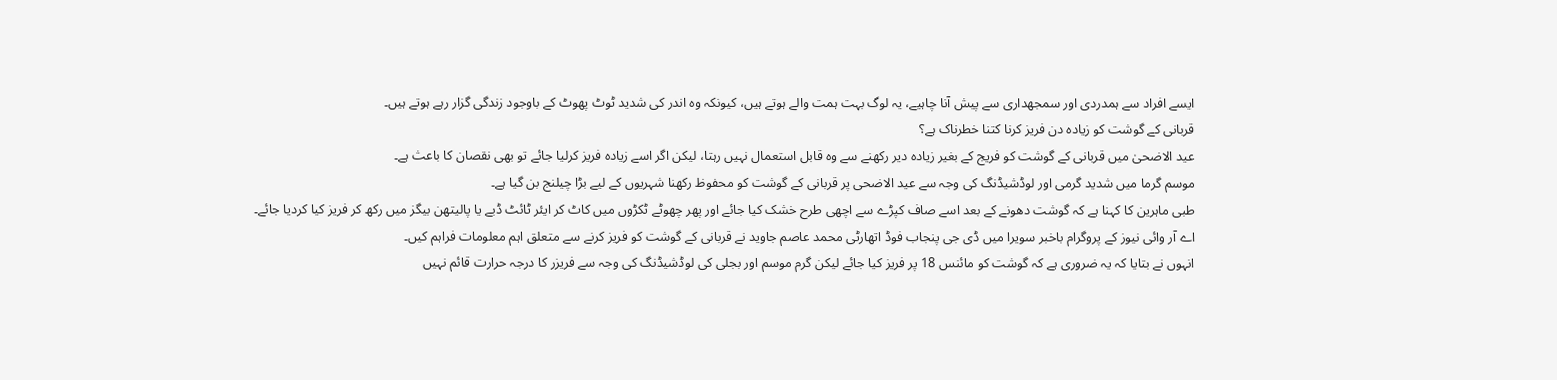ایسے افراد سے ہمدردی اور سمجھداری سے پیش آنا چاہیے، یہ لوگ بہت ہمت والے ہوتے ہیں، کیونکہ وہ اندر کی شدید ٹوٹ پھوٹ کے باوجود زندگی گزار رہے ہوتے ہیں۔
قربانی کے گوشت کو زیادہ دن فریز کرنا کتنا خطرناک ہے؟
عید الاضحیٰ میں قربانی کے گوشت کو فریج کے بغیر زیادہ دیر رکھنے سے وہ قابل استعمال نہیں رہتا، لیکن اگر اسے زیادہ فریز کرلیا جائے تو بھی نقصان کا باعث ہے۔
موسم گرما میں شدید گرمی اور لوڈشیڈنگ کی وجہ سے عید الاضحی پر قربانی کے گوشت کو محفوظ رکھنا شہریوں کے لیے بڑا چیلنج بن گیا ہے۔
طبی ماہرین کا کہنا ہے کہ گوشت دھونے کے بعد اسے صاف کپڑے سے اچھی طرح خشک کیا جائے اور پھر چھوٹے ٹکڑوں میں کاٹ کر ایئر ٹائٹ ڈبے یا پالیتھن بیگز میں رکھ کر فریز کیا کردیا جائے۔
اے آر وائی نیوز کے پروگرام باخبر سویرا میں ڈی جی پنجاب فوڈ اتھارٹی محمد عاصم جاوید نے قربانی کے گوشت کو فریز کرنے سے متعلق اہم معلومات فراہم کیں۔
انہوں نے بتایا کہ یہ ضروری ہے کہ گوشت کو مائنس 18 پر فریز کیا جائے لیکن گرم موسم اور بجلی کی لوڈشیڈنگ کی وجہ سے فریزر کا درجہ حرارت قائم نہیں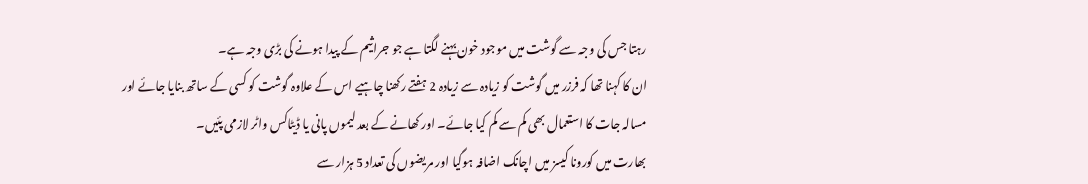رہتا جس کی وجہ سے گوشت میں موجود خون بہنے لگتا ہے جو جراثیم کے پیدا ہونے کی بڑی وجہ ہے۔
ان کا کہنا تھا کہ فرزر میں گوشت کو زیادہ سے زیادہ 2 ہفتے رکھنا چاہیے اس کے علاوہ گوشت کو کسی کے ساتھ بنایا جائے اور مسالہ جات کا استعمال بھی کم سے کم کیا جائے۔ اور کھانے کے بعد لیموں پانی یا ڈیٹاکس واٹر لازمی پئیں۔
بھارت میں کورونا کیسز میں اچانک اضافہ ہوگیا اور مریضوں کی تعداد 5 ہزار سے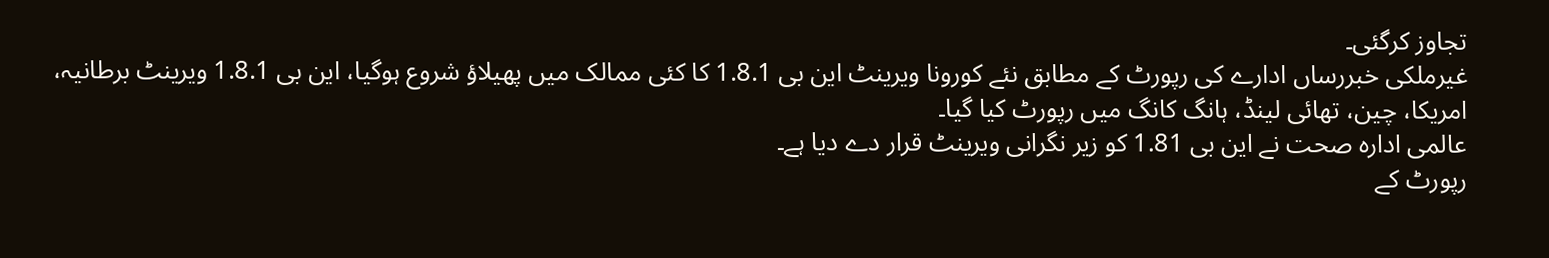تجاوز کرگئی۔
غیرملکی خبررساں ادارے کی رپورٹ کے مطابق نئے کورونا ویرینٹ این بی 1.8.1 کا کئی ممالک میں پھیلاؤ شروع ہوگیا، این بی 1.8.1 ویرینٹ برطانیہ، امریکا، چین، تھائی لینڈ، ہانگ کانگ میں رپورٹ کیا گیا۔
عالمی ادارہ صحت نے این بی 1.81 کو زیر نگرانی ویرینٹ قرار دے دیا ہے۔
رپورٹ کے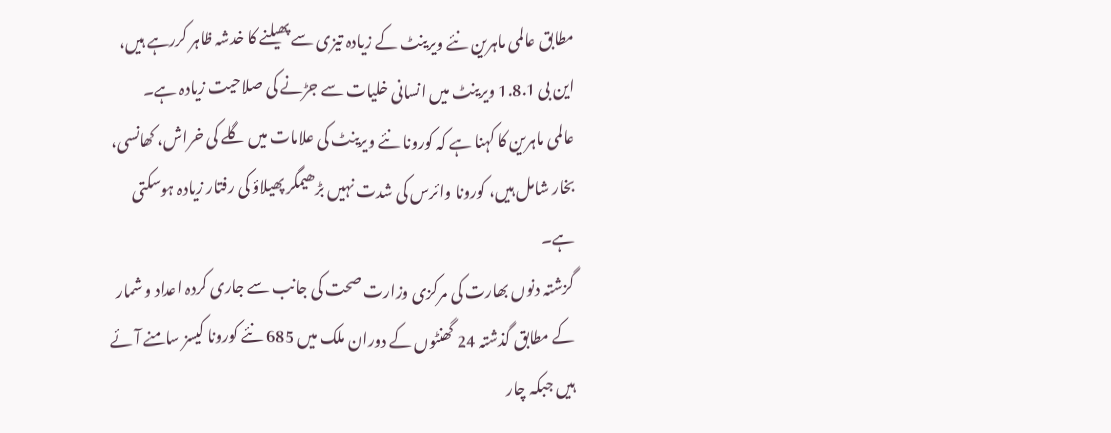مطابق عالمی ماہرین نئے ویرینٹ کے زیادہ تیزی سے پھیلنے کا خدشہ ظاہر کررہے ہیں، این بی 1.8.1 ویرینٹ میں انسانی خلیات سے جڑنے کی صلاحیت زیادہ ہے۔
عالمی ماہرین کا کہنا ہے کہ کورونا نئے ویرینٹ کی علامات میں گلے کی خراش، کھانسی، بخار شامل ہیں، کورونا وائرس کی شدت نہیں بڑھیمگر پھیلاؤ کی رفتار زیادہ ہوسکتی ہے۔
گزشتہ دنوں بھارت کی مرکزی وزارت صحت کی جانب سے جاری کردہ اعداد و شمار کے مطابق گذشتہ 24 گھنٹوں کے دوران ملک میں 685 نئے کورونا کیسز سامنے آئے ہیں جبکہ چار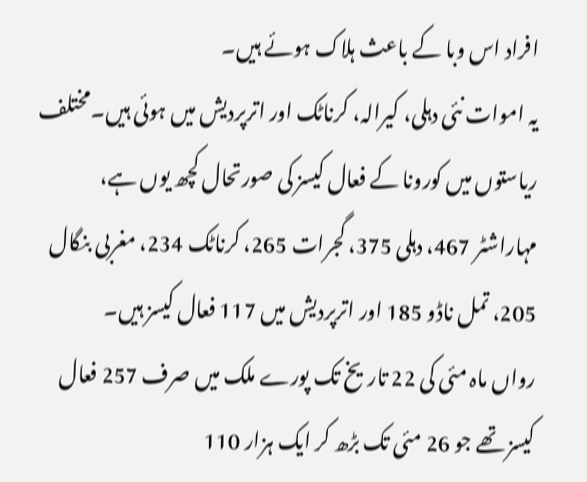افراد اس وبا کے باعث ہلاک ہوئے ہیں۔
یہ اموات نئی دہلی، کیرالہ، کرناٹک اور اترپردیش میں ہوئی ہیں۔مختلف ریاستوں میں کورونا کے فعال کیسز کی صورتحال کچھ یوں ہے، مہاراشٹر 467، دہلی 375، گجرات 265، کرناٹک 234، مغربی بنگال 205، تمل ناڈو 185 اور اترپردیش میں 117 فعال کیسز ہیں۔
رواں ماہ مئی کی 22 تاریخ تک پورے ملک میں صرف 257 فعال کیسز تھے جو 26 مئی تک بڑھ کر ایک ہزار 110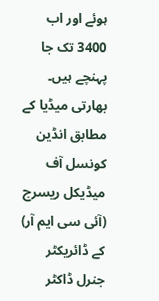ہوئے اور اب 3400 تک جا پہنچے ہیں۔
بھارتی میڈیا کے مطابق انڈین کونسل آف میڈیکل ریسرچ (آئی سی ایم آر) کے ڈائریکٹر جنرل ڈاکٹر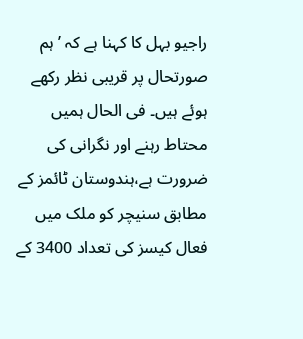راجیو بہل کا کہنا ہے کہ ’ہم صورتحال پر قریبی نظر رکھے ہوئے ہیں۔ فی الحال ہمیں محتاط رہنے اور نگرانی کی ضرورت ہے،ہندوستان ٹائمز کے مطابق سنیچر کو ملک میں فعال کیسز کی تعداد 3400 کے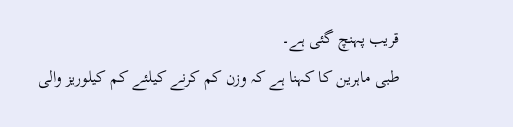قریب پہنچ گئی ہے۔
طبی ماہرین کا کہنا ہے کہ وزن کم کرنے کیلئے کم کیلوریز والی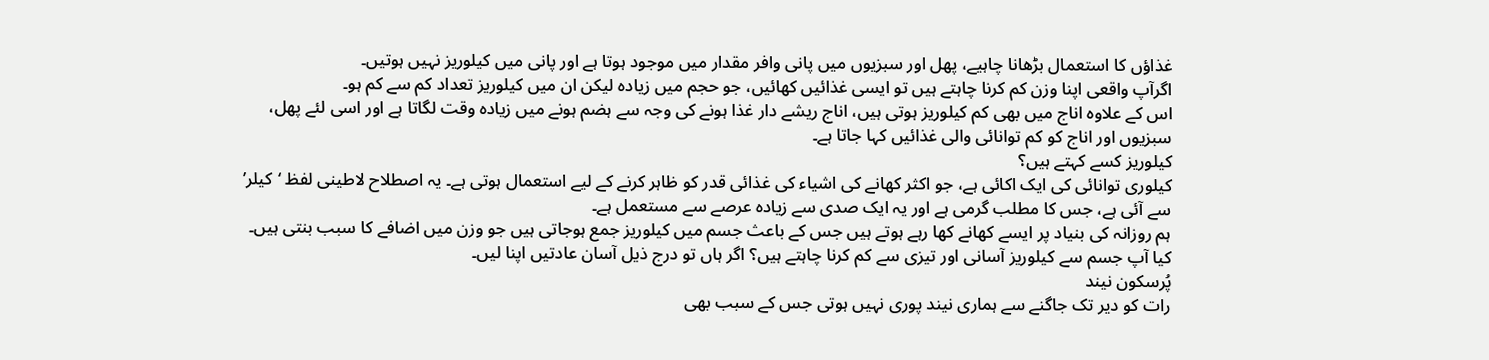غذاؤں کا استعمال بڑھانا چاہیے، پھل اور سبزیوں میں پانی وافر مقدار میں موجود ہوتا ہے اور پانی میں کیلوریز نہیں ہوتیں۔
اگرآپ واقعی اپنا وزن کم کرنا چاہتے ہیں تو ایسی غذائیں کھائیں، جو حجم میں زیادہ لیکن ان میں کیلوریز تعداد کم سے کم ہو۔
اس کے علاوہ اناج میں بھی کم کیلوریز ہوتی ہیں، اناج ریشے دار غذا ہونے کی وجہ سے ہضم ہونے میں زیادہ وقت لگاتا ہے اور اسی لئے پھل، سبزیوں اور اناج کو کم توانائی والی غذائیں کہا جاتا ہے۔
کیلوریز کسے کہتے ہیں؟
کیلوری توانائی کی ایک اکائی ہے، جو اکثر کھانے کی اشیاء کی غذائی قدر کو ظاہر کرنے کے لیے استعمال ہوتی ہے۔ یہ اصطلاح لاطینی لفظ ‘کیلر’ سے آئی ہے، جس کا مطلب گرمی ہے اور یہ ایک صدی سے زیادہ عرصے سے مستعمل ہے۔
ہم روزانہ کی بنیاد پر ایسے کھانے کھا رہے ہوتے ہیں جس کے باعث جسم میں کیلوریز جمع ہوجاتی ہیں جو وزن میں اضافے کا سبب بنتی ہیں۔
کیا آپ جسم سے کیلوریز آسانی اور تیزی سے کم کرنا چاہتے ہیں؟ اگر ہاں تو درج ذیل آسان عادتیں اپنا لیں۔
پُرسکون نیند
رات کو دیر تک جاگنے سے ہماری نیند پوری نہیں ہوتی جس کے سبب بھی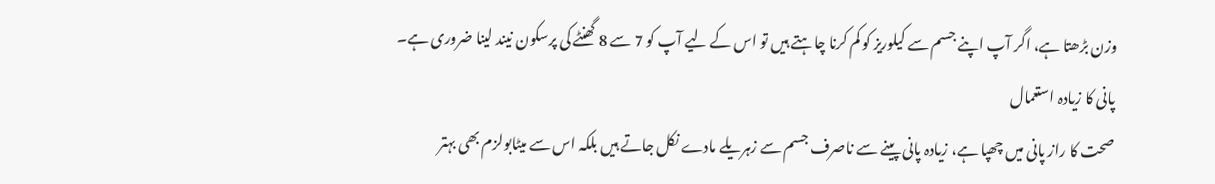وزن بڑھتا ہے، اگر آپ اپنے جسم سے کیلوریز کو کم کرنا چاہتے ہیں تو اس کے لیے آپ کو 7 سے 8 گھنٹے کی پرسکون نیند لینا ضروری ہے۔
پانی کا زیادہ استعمال
صحت کا راز پانی میں چھپا ہے، زیادہ پانی پینے سے ناصرف جسم سے زہریلے مادے نکل جاتے ہیں بلکہ اس سے میٹابولزم بھی بہتر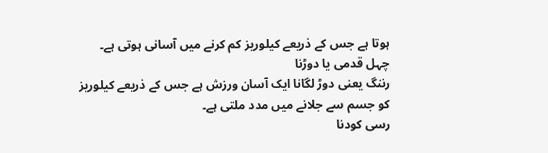ہوتا ہے جس کے ذریعے کیلوریز کم کرنے میں آسانی ہوتی ہے۔
چہل قدمی یا دوڑنا
رننگ یعنی دوڑ لگانا ایک آسان ورزش ہے جس کے ذریعے کیلوریز کو جسم سے جلانے میں مدد ملتی ہے۔
رسی کودنا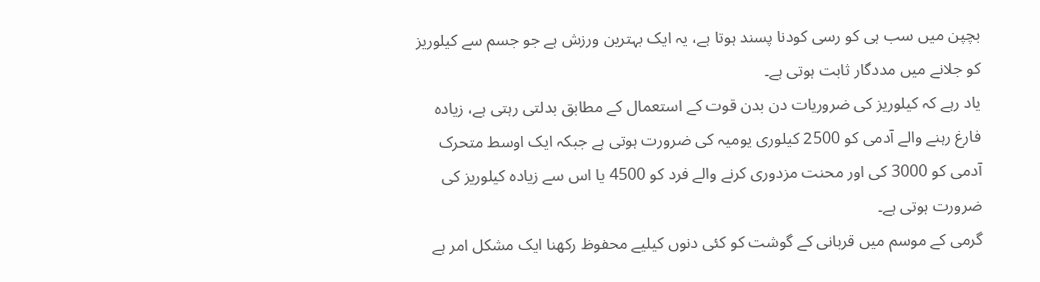بچپن میں سب ہی کو رسی کودنا پسند ہوتا ہے، یہ ایک بہترین ورزش ہے جو جسم سے کیلوریز کو جلانے میں مددگار ثابت ہوتی ہے۔
یاد رہے کہ کیلوریز کی ضروریات دن بدن قوت کے استعمال کے مطابق بدلتی رہتی ہے، زیادہ فارغ رہنے والے آدمی کو 2500 کیلوری یومیہ کی ضرورت ہوتی ہے جبکہ ایک اوسط متحرک آدمی کو 3000 کی اور محنت مزدوری کرنے والے فرد کو 4500 یا اس سے زیادہ کیلوریز کی ضرورت ہوتی ہے۔
گرمی کے موسم میں قربانی کے گوشت کو کئی دنوں کیلیے محفوظ رکھنا ایک مشکل امر ہے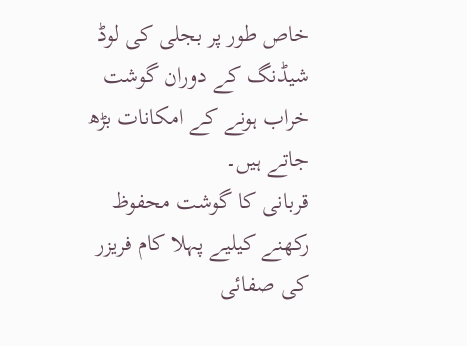خاص طور پر بجلی کی لوڈ شیڈنگ کے دوران گوشت خراب ہونے کے امکانات بڑھ جاتے ہیں۔
قربانی کا گوشت محفوظ رکھنے کیلیے پہلا کام فریزر کی صفائی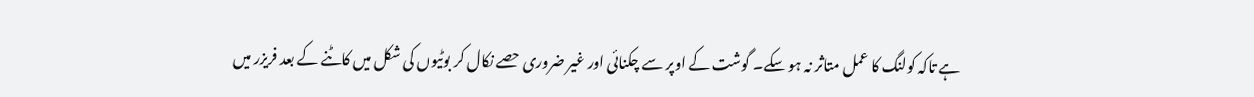ہے تاکہ کولنگ کا عمل متاثر نہ ہو سکے۔ گوشت کے اوپر سے چکنائی اور غیر ضروری حصے نکال کر بوٹیوں کی شکل میں کاٹنے کے بعد فریزر میں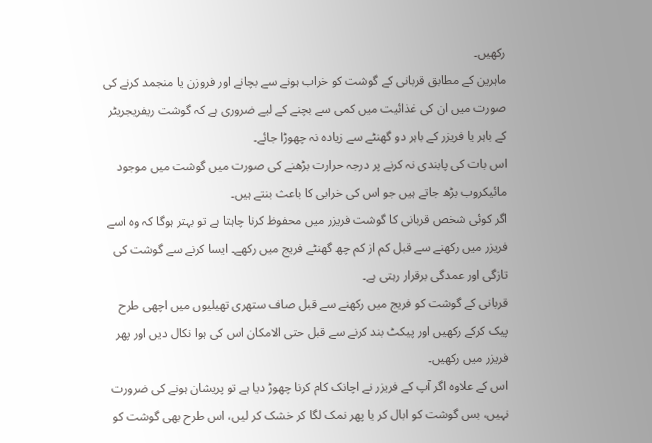رکھیں۔
ماہرین کے مطابق قربانی کے گوشت کو خراب ہونے سے بچانے اور فروزن یا منجمد کرنے کی صورت میں ان کی غذائیت میں کمی سے بچنے کے لیے ضروری ہے کہ گوشت ریفریجریٹر کے باہر یا فریزر کے باہر دو گھنٹے سے زیادہ نہ چھوڑا جائے۔
اس بات کی پابندی نہ کرنے پر درجہ حرارت بڑھنے کی صورت میں گوشت میں موجود مائیکروب بڑھ جاتے ہیں جو اس کی خرابی کا باعث بنتے ہیں۔
اگر کوئی شخص قربانی کا گوشت فریزر میں محفوظ کرنا چاہتا ہے تو بہتر ہوگا کہ وہ اسے فریزر میں رکھنے سے قبل کم از کم چھ گھنٹے فریج میں رکھے۔ ایسا کرنے سے گوشت کی تازگی اور عمدگی برقرار رہتی ہے۔
قربانی کے گوشت کو فریج میں رکھنے سے قبل صاف ستھری تھیلیوں میں اچھی طرح پیک کرکے رکھیں اور پیکٹ بند کرنے سے قبل حتی الامکان اس کی ہوا نکال دیں اور پھر فریزر میں رکھیں۔
اس کے علاوہ اگر آپ کے فریزر نے اچانک کام کرنا چھوڑ دیا ہے تو پریشان ہونے کی ضرورت نہیں، بس گوشت کو ابال کر یا پھر نمک لگا کر خشک کر لیں، اس طرح بھی گوشت کو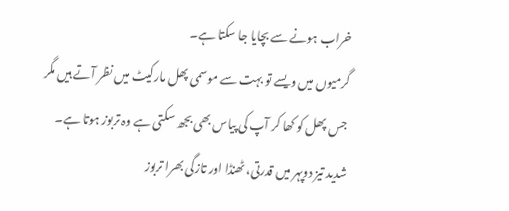خراب ہونے سے بچایا جا سکتا ہے۔
گرمیوں میں ویسے تو بہت سے موسمی پھل مارکیٹ میں نظر آتے ہیں مگر جس پھل کو کھا کر آپ کی پیاس بھی بجھ سکتی ہے وہ تربوز ہوتا ہے۔
شدید تیز دوپہر میں قدرتی، ٹھنڈا اور تازگی بھرا تربوز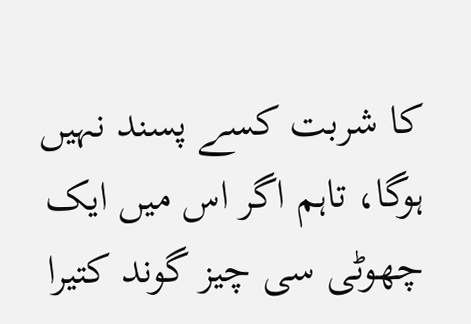کا شربت کسے پسند نہیں ہوگا، تاہم اگر اس میں ایک چھوٹی سی چیز گوند کتیرا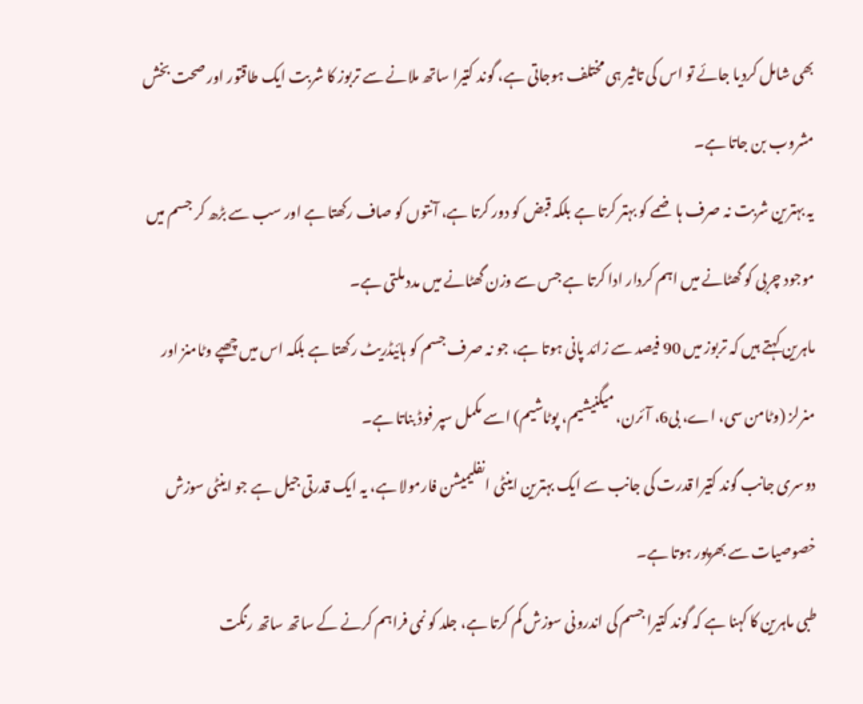بھی شامل کردیا جائے تو اس کی تاثیر ہی مختلف ہوجاتی ہے، گوند کتیرا ساتھ ملانے سے تربوز کا شربت ایک طاقتور اور صحت بخش مشروب بن جاتا ہے۔
یہ بہترین شربت نہ صرف ہاضمے کو بہتر کرتا ہے بلکہ قبض کو دور کرتا ہے، آنتوں کو صاف رکھتا ہے اور سب سے بڑھ کر جسم میں موجود چربی کو گھٹانے میں اہم کردار ادا کرتا ہے جس سے وزن گھٹانے میں مدد ملتی ہے۔
ماہرین کہتے ہیں کہ تربوز میں 90 فیصد سے زائد پانی ہوتا ہے، جو نہ صرف جسم کو ہائیڈریٹ رکھتا ہے بلکہ اس میں چھپے وٹامنز اور منرلز (وٹامن سی، اے، بی6، آئرن، میگنیشیم، پوٹاشیم) اسے مکمل سپر فوڈ بناتا ہے۔
دوسری جانب گوند کتیرا قدرت کی جانب سے ایک بہترین اینٹی انفلیمیشن فارمولا ہے، یہ ایک قدرتی جیل ہے جو اینٹی سوزش خصوصیات سے بھرپور ہوتا ہے۔
طبی ماہرین کا کہنا ہے کہ گوند کتیرا جسم کی اندرونی سوزش کم کرتا ہے، جلد کو نمی فراہم کرنے کے ساتھ ساتھ رنگت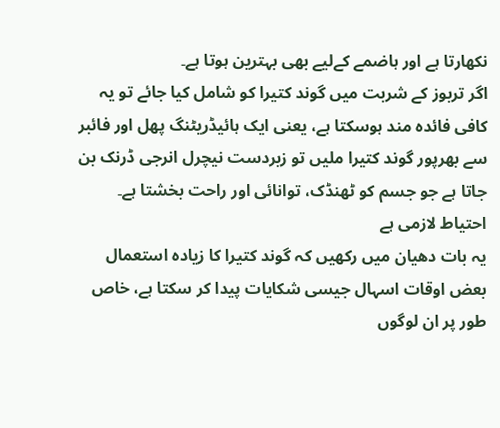نکھارتا ہے اور ہاضمے کےلیے بھی بہترین ہوتا ہے۔
اگر تربوز کے شربت میں گوند کتیرا کو شامل کیا جائے تو یہ کافی فائدہ مند ہوسکتا ہے، یعنی ایک ہائیڈریٹنگ پھل اور فائبر سے بھرپور گوند کتیرا ملیں تو زبردست نیچرل انرجی ڈرنک بن جاتا ہے جو جسم کو ٹھنڈک، توانائی اور راحت بخشتا ہے۔
احتیاط لازمی ہے
یہ بات دھیان میں رکھیں کہ گوند کتیرا کا زیادہ استعمال بعض اوقات اسہال جیسی شکایات پیدا کر سکتا ہے، خاص طور پر ان لوگوں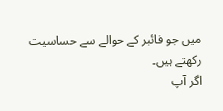میں جو فائبر کے حوالے سے حساسیت رکھتے ہیں۔
اگر آپ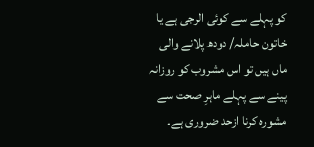کو پہلے سے کوئی الرجی ہے یا خاتون حاملہ/ دودھ پلانے والی ماں ہیں تو اس مشروب کو روزانہ پینے سے پہلے ماہرِ صحت سے مشورہ کرنا ازحد ضروری ہے۔